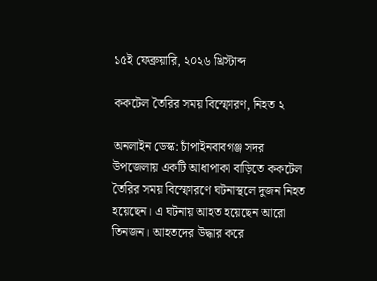১৫ই ফেব্রুয়ারি, ২০২৬ খ্রিস্টাব্দ

ককটেল তৈরির সময় বিস্ফোরণ, নিহত ২

অনলাইন ডেস্ক: চাঁপাইনবাবগঞ্জ সদর উপজেলায় একটি আধাপাকা বাড়িতে ককটেল তৈরির সময় বিস্ফোরণে ঘটনাস্থলে দুজন নিহত হয়েছেন। এ ঘটনায় আহত হয়েছেন আরো তিনজন। আহতদের উদ্ধার করে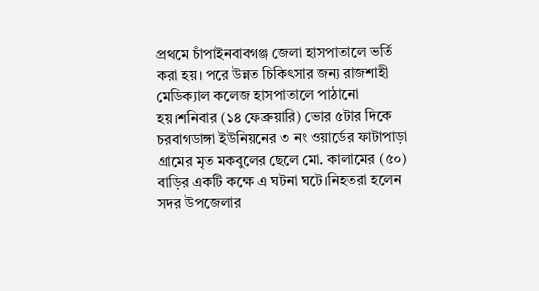প্রথমে চাঁপাইনবাবগঞ্জ জেলা হাসপাতালে ভর্তি করা হয়। পরে উন্নত চিকিৎসার জন্য রাজশাহী মেডিক্যাল কলেজ হাসপাতালে পাঠানো হয়।শনিবার (১৪ ফেব্রুয়ারি) ভোর ৫টার দিকে চরবাগডাঙ্গা ইউনিয়নের ৩ নং ওয়ার্ডের ফাটাপাড়া গ্রামের মৃত মকবুলের ছেলে মো. কালামের (৫০) বাড়ির একটি কক্ষে এ ঘটনা ঘটে।নিহতরা হলেন সদর উপজেলার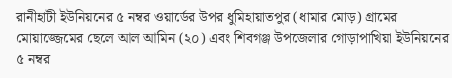রানীহাটী ইউনিয়নের ৫ নম্বর ওয়ার্ডের উপর ধুমিহায়াতপুর (ধামার মোড়) গ্রামের মোয়াজ্জেমের ছেলে আল আমিন (২০) এবং শিবগঞ্জ উপজেলার গোড়াপাখিয়া ইউনিয়নের ৫ নম্বর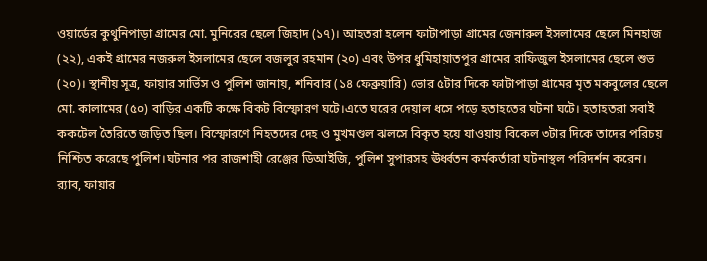ওয়ার্ডের কুথুনিপাড়া গ্রামের মো. মুনিরের ছেলে জিহাদ (১৭)। আহতরা হলেন ফাটাপাড়া গ্রামের জেনারুল ইসলামের ছেলে মিনহাজ (২২), একই গ্রামের নজরুল ইসলামের ছেলে বজলুর রহমান (২০) এবং উপর ধুমিহায়াতপুর গ্রামের রাফিজুল ইসলামের ছেলে শুভ (২০)। স্থানীয় সূত্র, ফায়ার সার্ভিস ও পুলিশ জানায়, শনিবার (১৪ ফেব্রুয়ারি) ভোর ৫টার দিকে ফাটাপাড়া গ্রামের মৃত মকবুলের ছেলে মো. কালামের (৫০) বাড়ির একটি কক্ষে বিকট বিস্ফোরণ ঘটে।এতে ঘরের দেয়াল ধসে পড়ে হতাহতের ঘটনা ঘটে। হতাহতরা সবাই ককটেল তৈরিতে জড়িত ছিল। বিস্ফোরণে নিহতদের দেহ ও মুখমণ্ডল ঝলসে বিকৃত হয়ে যাওয়ায় বিকেল ৩টার দিকে তাদের পরিচয় নিশ্চিত করেছে পুলিশ।ঘটনার পর রাজশাহী রেঞ্জের ডিআইজি, পুলিশ সুপারসহ ঊর্ধ্বতন কর্মকর্তারা ঘটনাস্থল পরিদর্শন করেন।
র‌্যাব, ফায়ার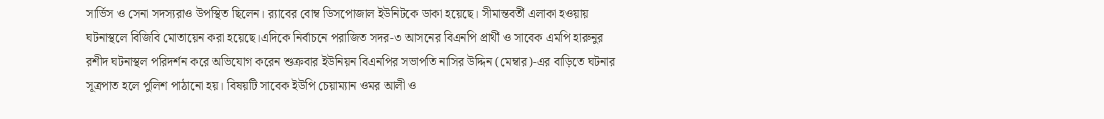সার্ভিস ও সেনা সদস্যরাও উপস্থিত ছিলেন। র‌্যাবের বোম্ব ডিসপোজাল ইউনিটকে ডাকা হয়েছে। সীমান্তবর্তী এলাকা হওয়ায় ঘটনাস্থলে বিজিবি মোতায়েন করা হয়েছে।এদিকে নির্বাচনে পরাজিত সদর-৩ আসনের বিএনপি প্রার্থী ও সাবেক এমপি হারুনুর রশীদ ঘটনাস্থল পরিদর্শন করে অভিযোগ করেন শুক্রবার ইউনিয়ন বিএনপির সভাপতি নাসির উদ্দিন (মেম্বার)-এর বাড়িতে ঘটনার সূত্রপাত হলে পুলিশ পাঠানো হয়। বিষয়টি সাবেক ইউপি চেয়াম্যান ওমর আলী ও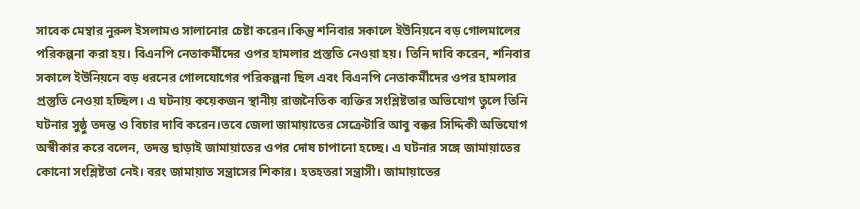সাবেক মেম্বার নুরুল ইসলামও সালানোর চেষ্টা করেন।কিন্তু শনিবার সকালে ইউনিয়নে বড় গোলমালের পরিকল্পনা করা হয়। বিএনপি নেতাকর্মীদের ওপর হামলার প্রস্ততি নেওয়া হয়। তিনি দাবি করেন, শনিবার সকালে ইউনিয়নে বড় ধরনের গোলযোগের পরিকল্পনা ছিল এবং বিএনপি নেতাকর্মীদের ওপর হামলার প্রস্তুতি নেওয়া হচ্ছিল। এ ঘটনায় কয়েকজন স্থানীয় রাজনৈতিক ব্যক্তির সংশ্লিষ্টতার অভিযোগ তুলে তিনি ঘটনার সুষ্ঠু তদন্ত ও বিচার দাবি করেন।তবে জেলা জামায়াতের সেক্রেটারি আবু বক্কর সিদ্দিকী অভিযোগ অস্বীকার করে বলেন, তদন্ত ছাড়াই জামায়াতের ওপর দোষ চাপানো হচ্ছে। এ ঘটনার সঙ্গে জামায়াতের কোনো সংশ্লিষ্টতা নেই। বরং জামায়াত সন্ত্রাসের শিকার। হতহতরা সন্ত্রাসী। জামায়াতের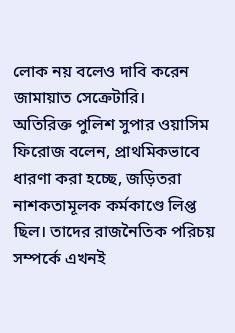লোক নয় বলেও দাবি করেন জামায়াত সেক্রেটারি।
অতিরিক্ত পুলিশ সুপার ওয়াসিম ফিরোজ বলেন, প্রাথমিকভাবে ধারণা করা হচ্ছে, জড়িতরা নাশকতামূলক কর্মকাণ্ডে লিপ্ত ছিল। তাদের রাজনৈতিক পরিচয় সম্পর্কে এখনই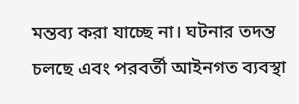মন্তব্য করা যাচ্ছে না। ঘটনার তদন্ত চলছে এবং পরবর্তী আইনগত ব্যবস্থা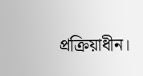প্রক্রিয়াধীন।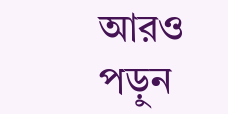আরও পড়ুন